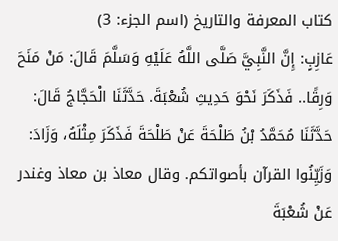كتاب المعرفة والتاريخ (اسم الجزء: 3)
عَازِبٍ: إِنَّ النَّبِيَّ صَلَّى اللَّهُ عَلَيْهِ وَسَلَّمَ قَالَ: مَنْ مَنَحَ وَرِقًا.. فَذَكَرَ نَحْوَ حَدِيثِ شُعْبَةَ. حَدَّثَنَا الْحَجَّاجُ قَالَ: حَدَّثَنَا مُحَمَّدُ بْنُ طَلْحَةَ عَنْ طَلْحَةَ فَذَكَرَ مِثْلَهُ، وَزَادَ: وَزَيِّنُوا القرآن بأصواتكم. وقال معاذ بن معاذ وغندر عَنْ شُعْبَةَ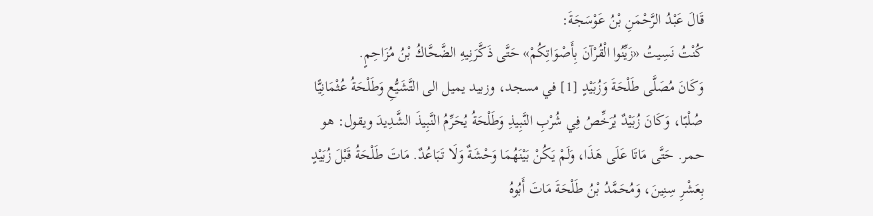قَالَ عَبْدُ الرَّحْمَنِ بْنُ عَوْسَجَةَ:
كُنْتُ نَسِيتُ «زَيِّنُوا الْقُرْآنَ بِأَصْوَاتِكُمْ» حَتَّى ذَكَّرَنِيهِ الضَّحَّاكُ بْنُ مُزَاحِمٍ.
وَكَانَ مُصَلَّى طَلْحَةَ وَزُبَيْدٍ [1] في مسجد، وزبيد يميل الى التَّشَيُّعِ وَطَلْحَةُ عُثْمَانِيًّا صُلْبًا، وَكَانَ زُبَيْدٌ يُرَخِّصُ فِي شُرْبِ النَّبِيذِ وَطَلْحَةُ يُحَرِّمُ النَّبِيذَ الشَّدِيدَ ويقول: هو حمر. حَتَّى مَاتَا عَلَى هَذَا، وَلَمْ يَكُنْ بَيْنَهُمَا وَحْشَةٌ وَلَا تَبَاعُدٌ. مَاتَ طَلْحَةُ قَبْلَ زُبَيْدٍ بِعَشْرِ سِنِينَ، وَمُحَمَّدُ بْنُ طَلْحَةَ مَاتَ أَبُوهُ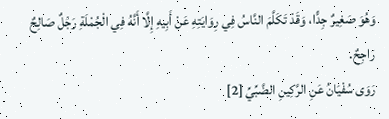وَهُوَ صَغِيرٌ جِدًّا، وَقَدْ تَكَلَّمَ النَّاسُ فِي رِوَايَتِهِ عَنْ أَبِيهِ إِلَّا أَنَّهُ فِي الْجُمْلَةِ رَجُلٌ صَالِحٌ رَاجِحٌ.
رَوَى سُفْيَانُ عَنِ الرَّكِينِ الضَّبِّيِّ [2]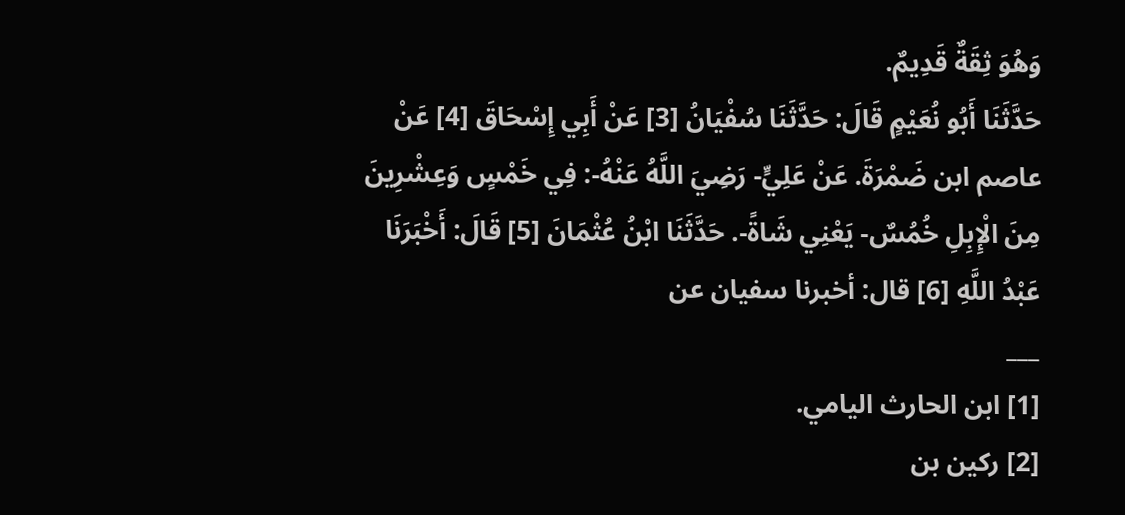وَهُوَ ثِقَةٌ قَدِيمٌ.
حَدَّثَنَا أَبُو نُعَيْمٍ قَالَ: حَدَّثَنَا سُفْيَانُ [3] عَنْ أَبِي إِسْحَاقَ [4] عَنْ عاصم ابن ضَمْرَةَ. عَنْ عَلِيٍّ- رَضِيَ اللَّهُ عَنْهُ-: فِي خَمْسٍ وَعِشْرِينَ مِنَ الْإِبِلِ خُمُسٌ- يَعْنِي شَاةً-. حَدَّثَنَا ابْنُ عُثْمَانَ [5] قَالَ: أَخْبَرَنَا عَبْدُ اللَّهِ [6] قال: أخبرنا سفيان عن
___
[1] ابن الحارث اليامي.
[2] ركين بن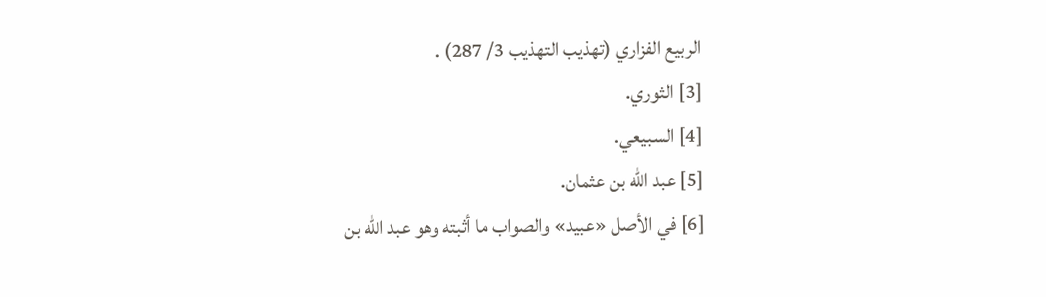الربيع الفزاري (تهذيب التهذيب 3/ 287) .
[3] الثوري.
[4] السبيعي.
[5] عبد الله بن عثمان.
[6] في الأصل «عبيد» والصواب ما أثبته وهو عبد الله بن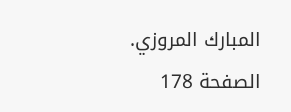المبارك المروزي.
الصفحة 178